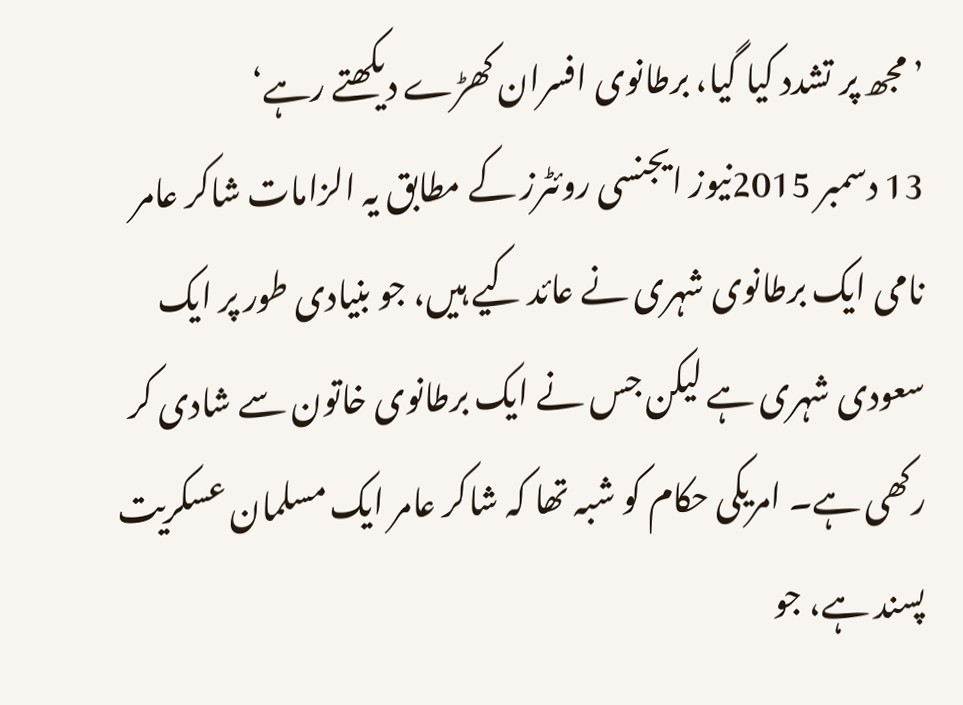’مجھ پر تشدد کیا گیا، برطانوی افسران کھڑے دیکھتے رہے‘
13 دسمبر 2015نیوز ایجنسی روئٹرز کے مطابق یہ الزامات شاکر عامر نامی ایک برطانوی شہری نے عائد کیے ہیں، جو بنیادی طور پر ایک سعودی شہری ہے لیکن جس نے ایک برطانوی خاتون سے شادی کر رکھی ہے۔ امریکی حکام کو شبہ تھا کہ شاکر عامر ایک مسلمان عسکریت پسند ہے، جو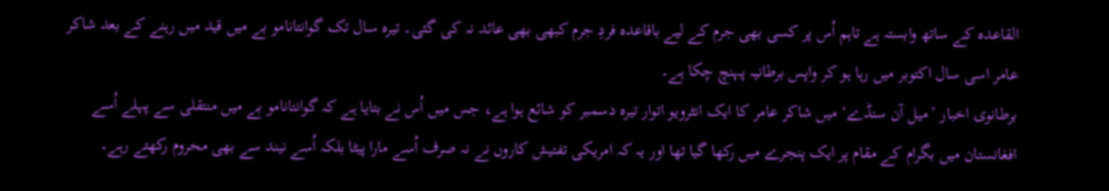القاعدہ کے ساتھ وابستہ ہے تاہم اُس پر کسی بھی جرم کے لیے باقاعدہ فردِ جرم کبھی بھی عائد نہ کی گئی۔ تیرہ سال تک گوانتانامو بے میں قید میں رہنے کے بعد شاکر عامر اسی سال اکتوبر میں رہا ہو کر واپس برطانیہ پہنچ چکا ہے۔
برطانوی اخبار ’میل آن سنڈے‘ میں شاکر عامر کا ایک انٹرویو اتوار تیرہ دسمبر کو شائع ہوا ہے، جس میں اُس نے بتایا ہے کہ گوانتانامو بے میں منتقلی سے پہلے اُسے افغانستان میں بگرام کے مقام پر ایک پنجرے میں رکھا گیا تھا اور یہ کہ امریکی تفتیش کاروں نے نہ صرف اُسے مارا پیٹا بلکہ اُسے نیند سے بھی محروم رکھتے رہے۔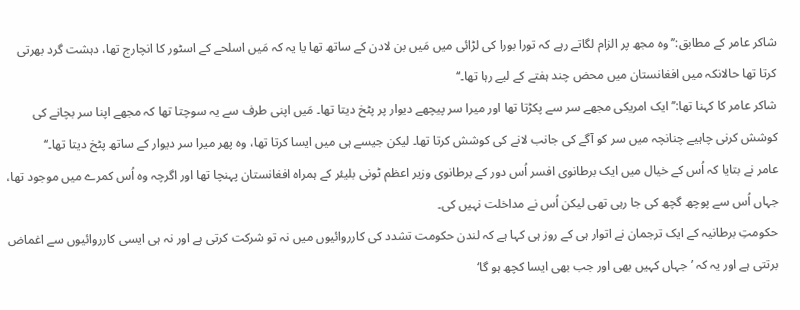شاکر عامر کے مطابق:’’وہ مجھ پر الزام لگاتے رہے کہ تورا بورا کی لڑائی میں مَیں بن لادن کے ساتھ تھا یا یہ کہ مَیں اسلحے کے اسٹور کا انچارج تھا، دہشت گرد بھرتی کرتا تھا حالانکہ میں افغانستان میں محض چند ہفتے کے لیے رہا تھا۔‘‘
شاکر عامر کا کہنا تھا:’’ایک امریکی مجھے سر سے پکڑتا تھا اور میرا سر پیچھے دیوار پر پٹخ دیتا تھا۔ مَیں اپنی طرف سے یہ سوچتا تھا کہ مجھے اپنا سر بچانے کی کوشش کرنی چاہیے چنانچہ میں سر کو آگے کی جانب لانے کی کوشش کرتا تھا۔ لیکن جیسے ہی میں ایسا کرتا تھا، وہ پھر میرا سر دیوار کے ساتھ پٹخ دیتا تھا۔‘‘
عامر نے بتایا کہ اُس کے خیال میں ایک برطانوی افسر اُس دور کے برطانوی وزیر اعظم ٹونی بلیئر کے ہمراہ افغانستان پہنچا تھا اور اگرچہ وہ اُس کمرے میں موجود تھا، جہاں اُس سے پوچھ گچھ کی جا رہی تھی لیکن اُس نے مداخلت نہیں کی۔
حکومتِ برطانیہ کے ایک ترجمان نے اتوار ہی کے روز ہی کہا ہے کہ لندن حکومت تشدد کی کارروائیوں میں نہ تو شرکت کرتی ہے اور نہ ہی ایسی کارروائیوں سے اغماض برتتی ہے اور یہ کہ ’جہاں کہیں بھی اور جب بھی ایسا کچھ ہو گا‘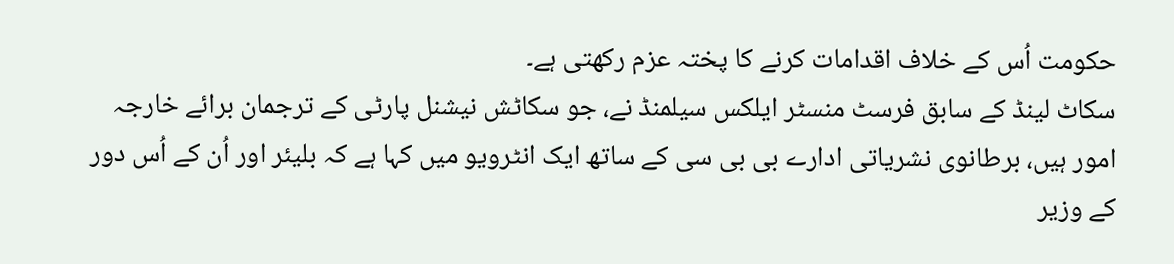حکومت اُس کے خلاف اقدامات کرنے کا پختہ عزم رکھتی ہے۔
سکاٹ لینڈ کے سابق فرسٹ منسٹر ایلکس سیلمنڈ نے، جو سکاٹش نیشنل پارٹی کے ترجمان برائے خارجہ امور ہیں، برطانوی نشریاتی ادارے بی بی سی کے ساتھ ایک انٹرویو میں کہا ہے کہ بلیئر اور اُن کے اُس دور کے وزیر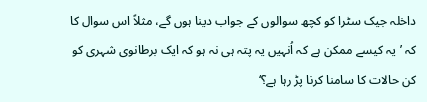داخلہ جیک سٹرا کو کچھ سوالوں کے جواب دینا ہوں گے، مثلاً اس سوال کا کہ ’یہ کیسے ممکن ہے کہ اُنہیں یہ پتہ ہی نہ ہو کہ ایک برطانوی شہری کو کن حالات کا سامنا کرنا پڑ رہا ہے؟‘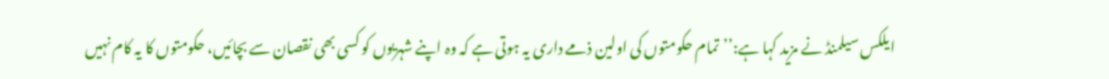ایلکس سیلمنڈ نے مزید کہا ہے:’’تمام حکومتوں کی اولین ذمے داری یہ ہوتی ہے کہ وہ اپنے شہریوں کو کسی بھی نقصان سے بچائیں، حکومتوں کا یہ کام نہیں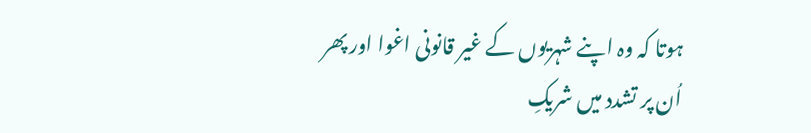ہوتا کہ وہ اپنے شہریوں کے غیر قانونی اغوا اور پھر اُن پر تشدد میں شریکِ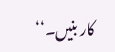کار بنیں۔‘‘